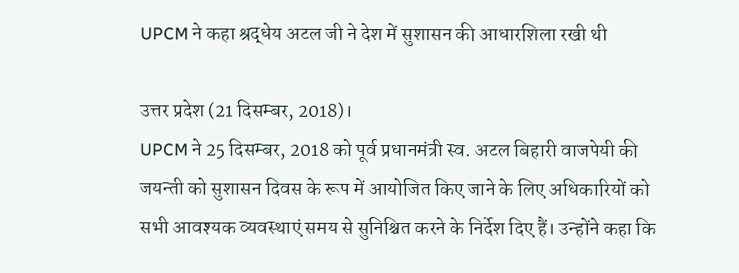UPCM ने कहा श्रद्धेय अटल जी ने देश में सुशासन की आधारशिला रखी थी

उत्तर प्रदेश (21 दिसम्बर, 2018)।
UPCM ने 25 दिसम्बर, 2018 को पूर्व प्रधानमंत्री स्व. अटल बिहारी वाजपेयी की जयन्ती को सुशासन दिवस के रूप में आयोजित किए जाने के लिए अधिकारियों को सभी आवश्यक व्यवस्थाएं समय से सुनिश्चित करने के निर्देश दिए हैं। उन्होंने कहा कि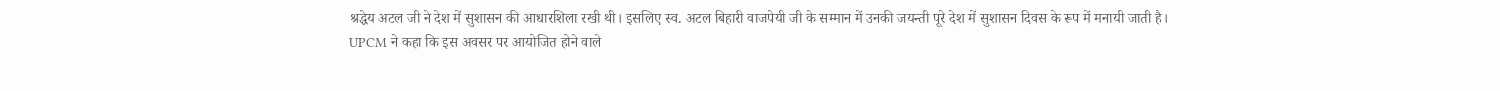श्रद्धेय अटल जी ने देश में सुशासन की आधारशिला रखी थी। इसलिए स्व. अटल बिहारी वाजपेयी जी के सम्मान में उनकी जयन्ती पूरे देश में सुशासन दिवस के रूप में मनायी जाती है।
UPCM ने कहा कि इस अवसर पर आयोजित होने वाले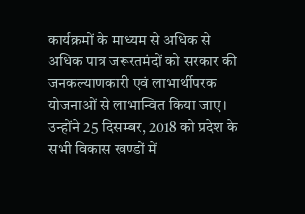कार्यक्रमों के माध्यम से अधिक से अधिक पात्र जरूरतमंदों को सरकार की जनकल्याणकारी एवं लाभार्थीपरक योजनाओं से लाभान्वित किया जाए। उन्होंने 25 दिसम्बर, 2018 को प्रदेश के सभी विकास खण्डों में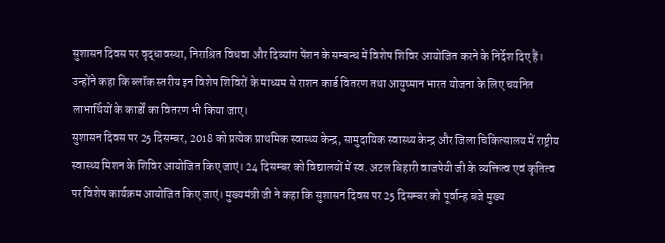सुशासन दिवस पर वृद्धावस्था, निराश्रित विधवा और दिव्यांग पेंशन के सम्बन्ध में विशेष शिविर आयोजित करने के निर्देश दिए हैं। उन्होंने कहा कि ब्लॉक स्तरीय इन विशेष शिविरों के माध्यम से राशन कार्ड वितरण तथा आयुष्मान भारत योजना के लिए चयनित लाभार्थियों के कार्डों का वितरण भी किया जाए।
सुशासन दिवस पर 25 दिसम्बर, 2018 को प्रत्येक प्राथमिक स्वास्थ्य केन्द्र, सामुदायिक स्वास्थ्य केन्द्र और जिला चिकित्सालय में राष्ट्रीय स्वास्थ्य मिशन के शिविर आयोजित किए जाएं। 24 दिसम्बर को विद्यालयों में स्व. अटल बिहारी वाजपेयी जी के व्यक्तित्व एवं कृतित्व पर विशेष कार्यक्रम आयोजित किए जाएं। मुख्यमंत्री जी ने कहा कि सुशासन दिवस पर 25 दिसम्बर को पूर्वान्ह बजे मुख्य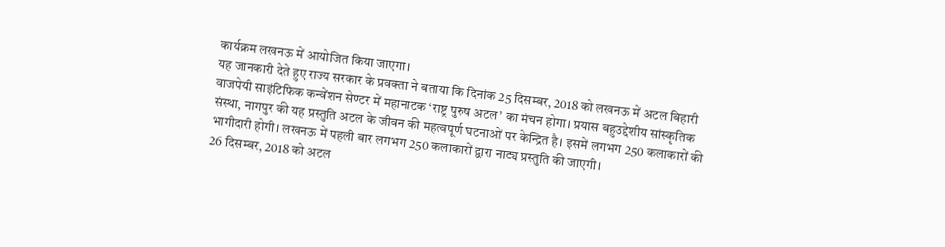कार्यक्रम लखनऊ में आयोजित किया जाएगा।
यह जानकारी देते हुए राज्य सरकार के प्रवक्ता ने बताया कि दिनांक 25 दिसम्बर, 2018 को लखनऊ में अटल बिहारी वाजपेयी साइंटिफिक कन्वेंशन सेण्टर में महानाटक ‘राष्ट्र पुरुष अटल’ का मंचन होगा। प्रयास बहुउद्देशीय सांस्कृतिक संस्था, नागपुर की यह प्रस्तुति अटल के जीवन की महत्वपूर्ण घटनाओं पर केन्द्रित है। इसमें लगभग 250 कलाकारों की भागीदारी होगी। लखनऊ में पहली बार लगभग 250 कलाकारों द्वारा नाट्य प्रस्तुति की जाएगी।
26 दिसम्बर, 2018 को अटल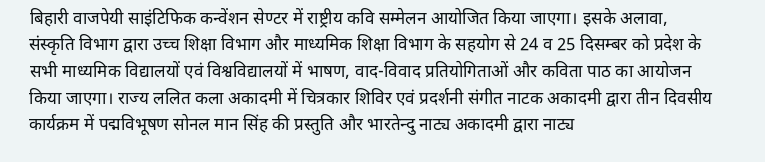बिहारी वाजपेयी साइंटिफिक कन्वेंशन सेण्टर में राष्ट्रीय कवि सम्मेलन आयोजित किया जाएगा। इसके अलावा, संस्कृति विभाग द्वारा उच्च शिक्षा विभाग और माध्यमिक शिक्षा विभाग के सहयोग से 24 व 25 दिसम्बर को प्रदेश के सभी माध्यमिक विद्यालयों एवं विश्वविद्यालयों में भाषण, वाद-विवाद प्रतियोगिताओं और कविता पाठ का आयोजन किया जाएगा। राज्य ललित कला अकादमी में चित्रकार शिविर एवं प्रदर्शनी संगीत नाटक अकादमी द्वारा तीन दिवसीय कार्यक्रम में पद्मविभूषण सोनल मान सिंह की प्रस्तुति और भारतेन्दु नाट्य अकादमी द्वारा नाट्य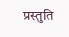प्रस्तुति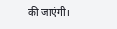की जाएंगी।